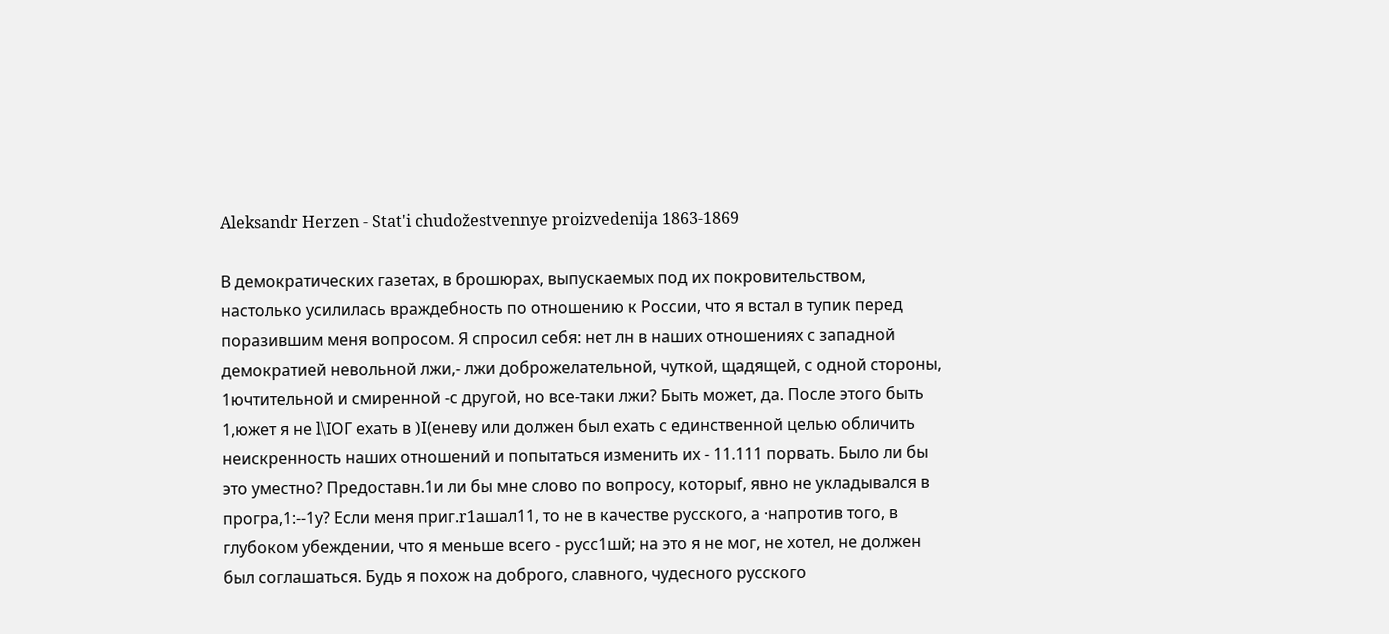Aleksandr Herzen - Stat'i chudožestvennye proizvedenija 1863-1869

В демократических газетах, в брошюрах, выпускаемых под их покровительством, настолько усилилась враждебность по отношению к России, что я встал в тупик перед поразившим меня вопросом. Я спросил себя: нет лн в наших отношениях с западной демократией невольной лжи,- лжи доброжелательной, чуткой, щадящей, с одной стороны, 1ючтительной и смиренной -с другой, но все-таки лжи? Быть может, да. После этого быть 1,южет я не l\IOГ ехать в )I(еневу или должен был ехать с единственной целью обличить неискренность наших отношений и попытаться изменить их - 11.111 порвать. Было ли бы это уместно? Предоставн.1и ли бы мне слово по вопросу, которыf, явно не укладывался в програ,1:--1у? Если меня приг.r1ашал11, то не в качестве русского, а ·напротив того, в глубоком убеждении, что я меньше всего - русс1шй; на это я не мог, не хотел, не должен был соглашаться. Будь я похож на доброго, славного, чудесного русского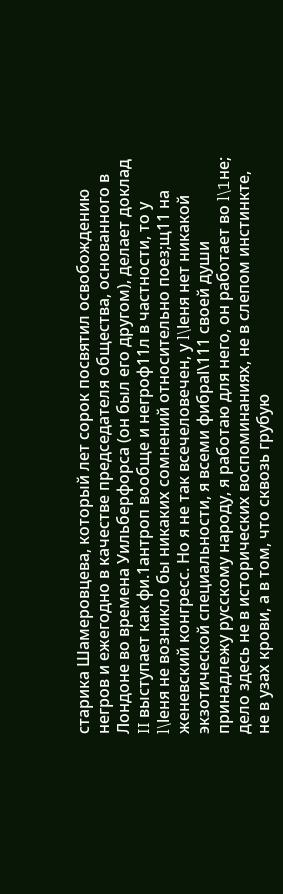старика Шамеровцева, который лет сорок посвятил освобождению негров и ежегодно в качестве председателя общества, основанного в Лондоне во времена Уильберфорса (он был его другом), делает доклад II выступает как фи.1антроп вообще и негроф11л в частности, то у l\lеня не возникло бы никаких сомнений относительно поез;щ11 на женевский конгресс. Но я не так всечеловечен, у l\lеня нет никакой экзотической специальности, я всеми фибраl\111 своей души принадлежу русскому народу, я работаю для него, он работает во l\1не; дело здесь не в исторических воспоминаниях, не в слепом инстинкте, не в узах крови, а в том, что сквозь грубую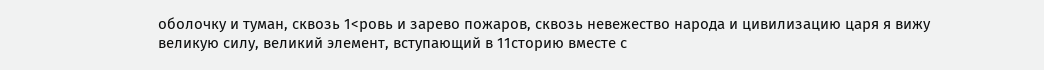оболочку и туман, сквозь 1<ровь и зарево пожаров, сквозь невежество народа и цивилизацию царя я вижу великую силу, великий элемент, вступающий в 11сторию вместе с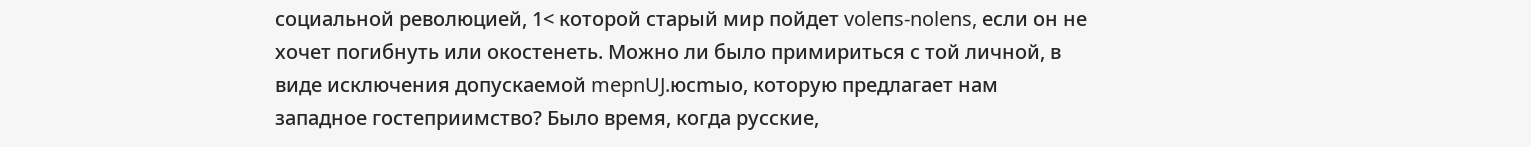социальной революцией, 1< которой старый мир пойдет voleпs-nolens, если он не хочет погибнуть или окостенеть. Можно ли было примириться с той личной, в виде исключения допускаемой mepnUJ.юcmыo, которую предлагает нам западное гостеприимство? Было время, когда русские,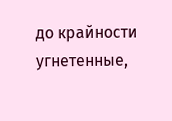до крайности угнетенные,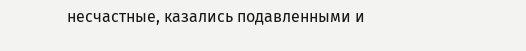несчастные, казались подавленными и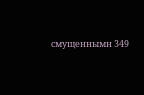смущеннымн 349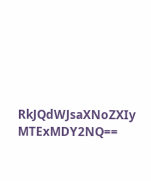RkJQdWJsaXNoZXIy MTExMDY2NQ==